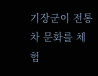기장군이 전통 차 문화를 체험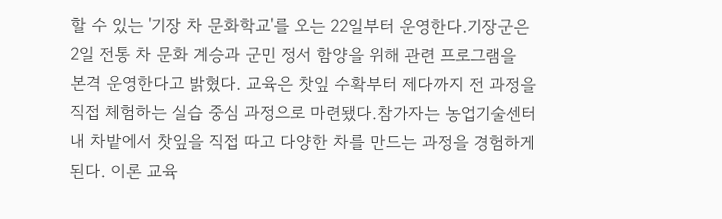할 수 있는 '기장 차 문화학교'를 오는 22일부터 운영한다.기장군은 2일 전통 차 문화 계승과 군민 정서 함양을 위해 관련 프로그램을 본격 운영한다고 밝혔다. 교육은 찻잎 수확부터 제다까지 전 과정을 직접 체험하는 실습 중심 과정으로 마련됐다.참가자는 농업기술센터 내 차밭에서 찻잎을 직접 따고 다양한 차를 만드는 과정을 경험하게 된다. 이론 교육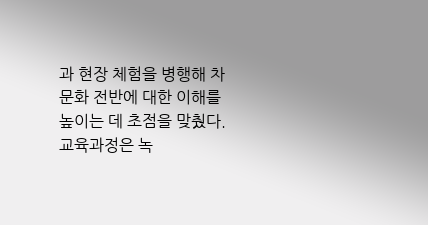과 현장 체험을 병행해 차 문화 전반에 대한 이해를 높이는 데 초점을 맞췄다.교육과정은 녹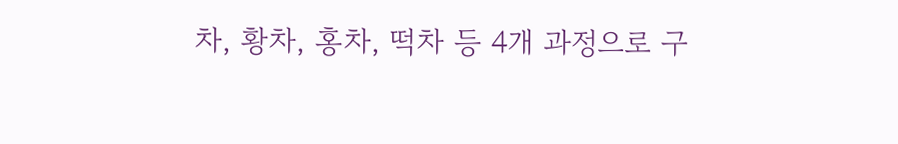차, 황차, 홍차, 떡차 등 4개 과정으로 구